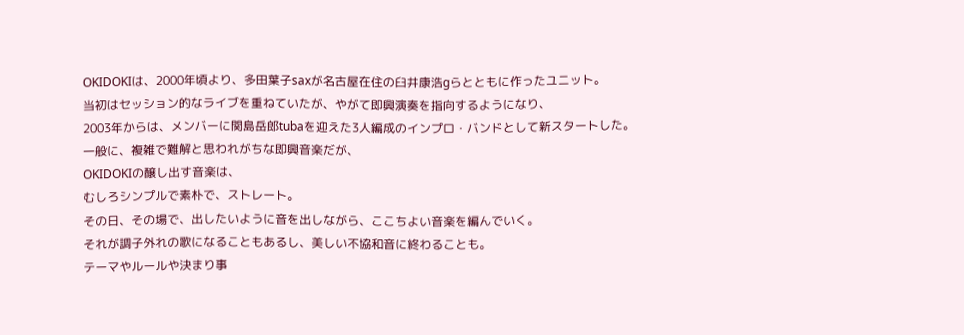OKIDOKIは、2000年頃より、多田葉子saxが名古屋在住の臼井康浩gらとともに作ったユニット。
当初はセッション的なライブを重ねていたが、やがて即興演奏を指向するようになり、
2003年からは、メンバーに関島岳郎tubaを迎えた3人編成のインプロ・バンドとして新スタートした。
一般に、複雑で難解と思われがちな即興音楽だが、
OKIDOKIの醸し出す音楽は、
むしろシンプルで素朴で、ストレート。
その日、その場で、出したいように音を出しながら、ここちよい音楽を編んでいく。
それが調子外れの歌になることもあるし、美しい不協和音に終わることも。
テーマやルールや決まり事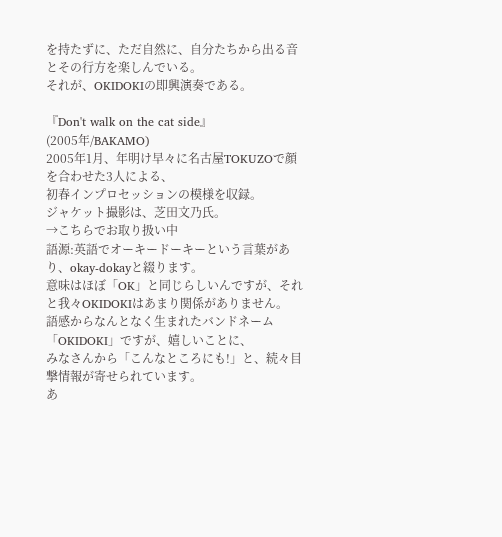を持たずに、ただ自然に、自分たちから出る音とその行方を楽しんでいる。
それが、OKIDOKIの即興演奏である。

『Don't walk on the cat side』
(2005年/BAKAMO)
2005年1月、年明け早々に名古屋TOKUZOで顔を合わせた3人による、
初春インプロセッションの模様を収録。
ジャケット撮影は、芝田文乃氏。
→こちらでお取り扱い中
語源:英語でオーキードーキーという言葉があり、okay-dokayと綴ります。
意味はほぼ「OK」と同じらしいんですが、それと我々OKIDOKIはあまり関係がありません。
語感からなんとなく生まれたバンドネーム「OKIDOKI」ですが、嬉しいことに、
みなさんから「こんなところにも!」と、続々目撃情報が寄せられています。
あ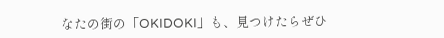なたの街の「OKIDOKI」も、見つけたらぜひ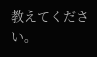教えてください。